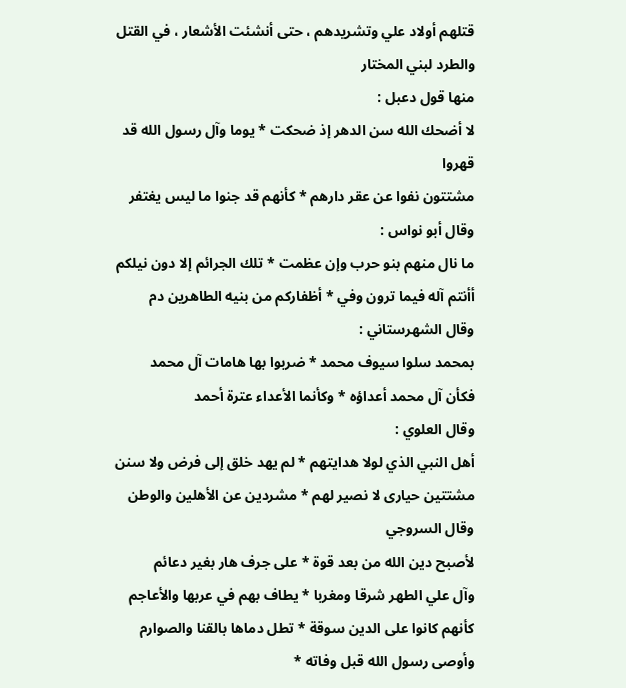قتلهم أولاد علي وتشريدهم ، حتى أنشئت الأشعار ، في القتل والطرد لبني المختار
منها قول دعبل :
لا أضحك الله سن الدهر إذ ضحكت * يوما وآل رسول الله قد قهروا
مشتتون نفوا عن عقر دارهم * كأنهم قد جنوا ما ليس يغتفر
وقال أبو نواس :
ما نال منهم بنو حرب وإن عظمت * تلك الجرائم إلا دون نيلكم
أأنتم آله فيما ترون وفي * أظفاركم من بنيه الطاهرين دم
وقال الشهرستاني :
بمحمد سلوا سيوف محمد * ضربوا بها هامات آل محمد
فكأن آل محمد أعداؤه * وكأنما الأعداء عترة أحمد
وقال العلوي :
أهل النبي الذي لولا هدايتهم * لم يهد خلق إلى فرض ولا سنن
مشتتين حيارى لا نصير لهم * مشردين عن الأهلين والوطن
وقال السروجي
لأصبح دين الله من بعد قوة * على جرف هار بغير دعائم
وآل علي الطهر شرقا ومغربا * يطاف بهم في عربها والأعاجم
كأنهم كانوا على الدين سوقة * تطل دماها بالقنا والصوارم
وأوصى رسول الله قبل وفاته *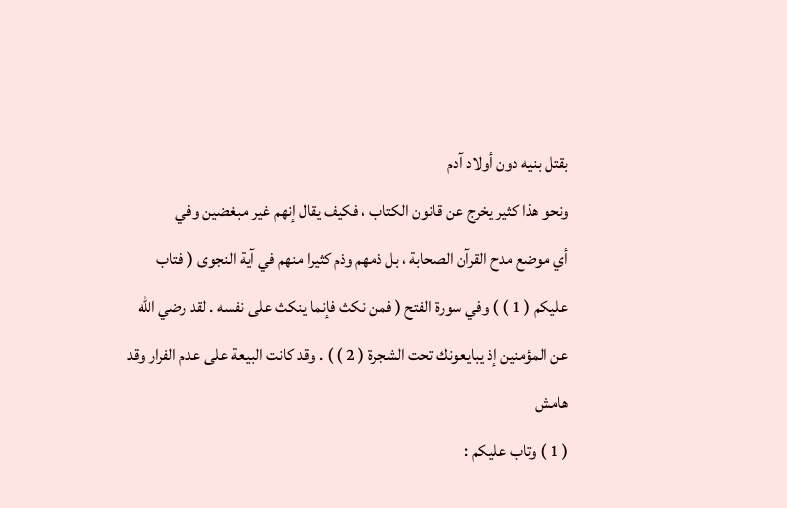بقتل بنيه دون أولاد آدم
ونحو هذا كثير يخرج عن قانون الكتاب ، فكيف يقال إنهم غير مبغضين وفي
أي موضع مدح القرآن الصحابة ، بل ذمهم وذم كثيرا منهم في آية النجوى ( فتاب
عليكم ( 1 ) ) وفي سورة الفتح ( فمن نكث فإنما ينكث على نفسه . لقد رضي الله
عن المؤمنين إذ يبايعونك تحت الشجرة ( 2 ) ) . وقد كانت البيعة على عدم الفرار وقد
هامش
( 1 ) وتاب عليكم :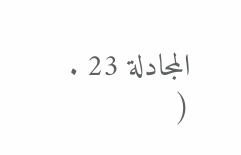المجادلة 23 .
(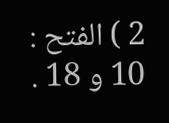2 ) الفتح : 10 و 18 .